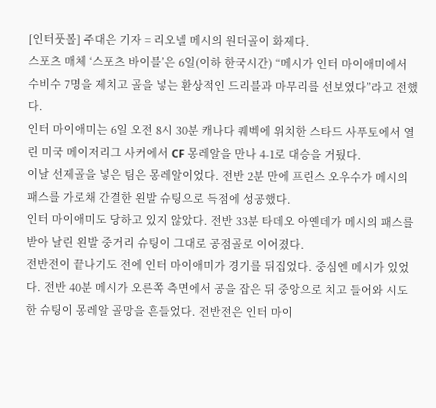[인터풋볼] 주대은 기자 = 리오넬 메시의 원더골이 화제다.
스포츠 매체 ‘스포츠 바이블’은 6일(이하 한국시간) “메시가 인터 마이애미에서 수비수 7명을 제치고 골을 넣는 환상적인 드리블과 마무리를 선보였다”라고 전했다.
인터 마이애미는 6일 오전 8시 30분 캐나다 퀘벡에 위치한 스타드 사푸토에서 열린 미국 메이저리그 사커에서 CF 몽레알을 만나 4-1로 대승을 거뒀다.
이날 선제골을 넣은 팀은 몽레알이었다. 전반 2분 만에 프린스 오우수가 메시의 패스를 가로채 간결한 왼발 슈팅으로 득점에 성공했다.
인터 마이애미도 당하고 있지 않았다. 전반 33분 타데오 아옌데가 메시의 패스를 받아 날린 왼발 중거리 슈팅이 그대로 공점골로 이어졌다.
전반전이 끝나기도 전에 인터 마이애미가 경기를 뒤집었다. 중심엔 메시가 있었다. 전반 40분 메시가 오른쪽 측면에서 공을 잡은 뒤 중앙으로 치고 들어와 시도한 슈팅이 몽레알 골망을 흔들었다. 전반전은 인터 마이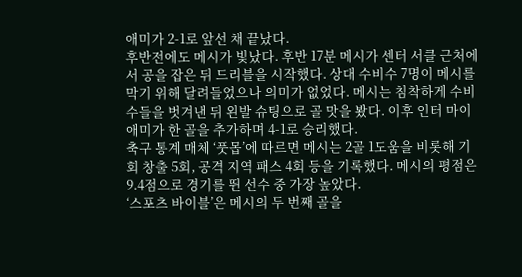애미가 2-1로 앞선 채 끝났다.
후반전에도 메시가 빛났다. 후반 17분 메시가 센터 서클 근처에서 공을 잡은 뒤 드리블을 시작했다. 상대 수비수 7명이 메시를 막기 위해 달려들었으나 의미가 없었다. 메시는 침착하게 수비수들을 벗겨낸 뒤 왼발 슈팅으로 골 맛을 봤다. 이후 인터 마이애미가 한 골을 추가하며 4-1로 승리했다.
축구 통계 매체 ‘풋몹’에 따르면 메시는 2골 1도움을 비롯해 기회 창출 5회, 공격 지역 패스 4회 등을 기록했다. 메시의 평점은 9.4점으로 경기를 뛴 선수 중 가장 높았다.
‘스포츠 바이블’은 메시의 두 번째 골을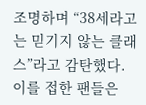조명하며 “38세라고는 믿기지 않는 클래스”라고 감탄했다. 이를 접한 팬들은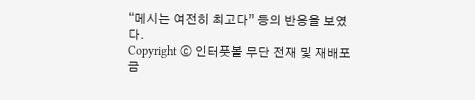“메시는 여전히 최고다” 등의 반응을 보였다.
Copyright ⓒ 인터풋볼 무단 전재 및 재배포 금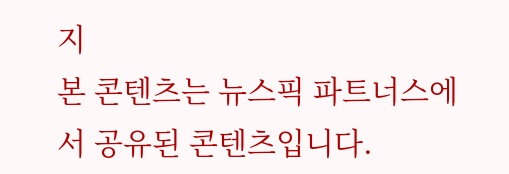지
본 콘텐츠는 뉴스픽 파트너스에서 공유된 콘텐츠입니다.